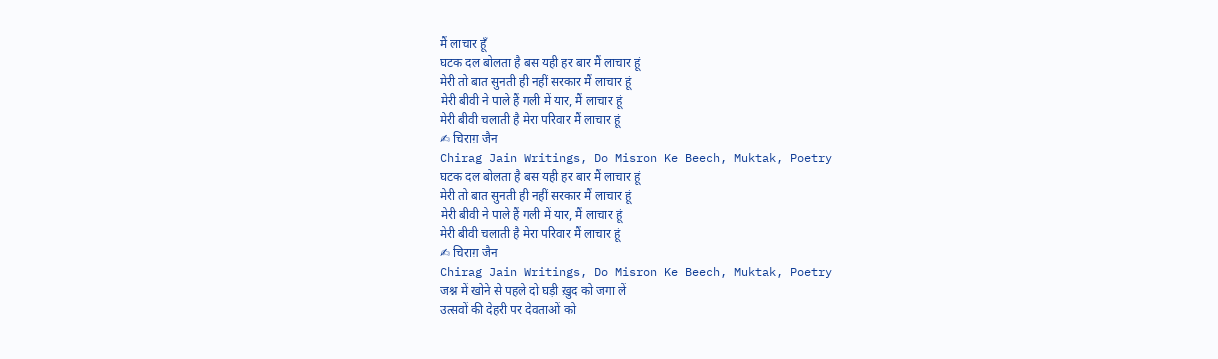मैं लाचार हूँ
घटक दल बोलता है बस यही हर बार मैं लाचार हूं
मेरी तो बात सुनती ही नहीं सरकार मैं लाचार हूं
मेरी बीवी ने पाले हैं गली में यार, मैं लाचार हूं
मेरी बीवी चलाती है मेरा परिवार मैं लाचार हूं
✍ चिराग़ जैन
Chirag Jain Writings, Do Misron Ke Beech, Muktak, Poetry
घटक दल बोलता है बस यही हर बार मैं लाचार हूं
मेरी तो बात सुनती ही नहीं सरकार मैं लाचार हूं
मेरी बीवी ने पाले हैं गली में यार, मैं लाचार हूं
मेरी बीवी चलाती है मेरा परिवार मैं लाचार हूं
✍ चिराग़ जैन
Chirag Jain Writings, Do Misron Ke Beech, Muktak, Poetry
जश्न में खोने से पहले दो घड़ी ख़ुद को जगा लें
उत्सवों की देहरी पर देवताओं को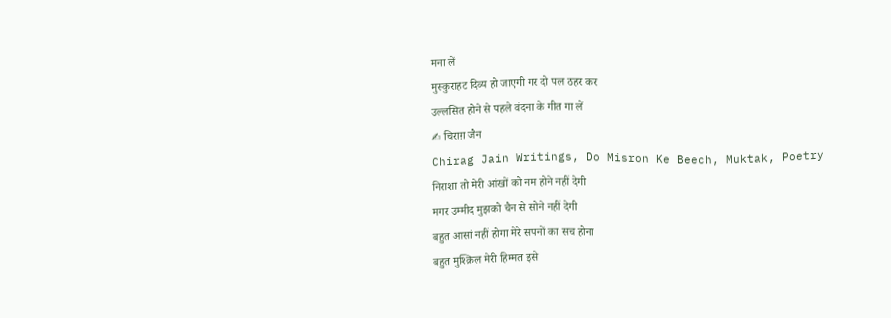मना लें
मुस्कुराहट दिव्य हो जाएगी गर दो पल ठहर कर
उल्लसित होने से पहले वंदना के गीत गा लें
✍ चिराग़ जैन
Chirag Jain Writings, Do Misron Ke Beech, Muktak, Poetry
निराशा तो मेरी आंखों को नम होने नहीं देगी
मगर उम्मीद मुझको चैन से सोने नहीं देगी
बहुत आसां नहीं होगा मेरे सपनों का सच होना
बहुत मुश्क़िल मेरी हिम्मत इसे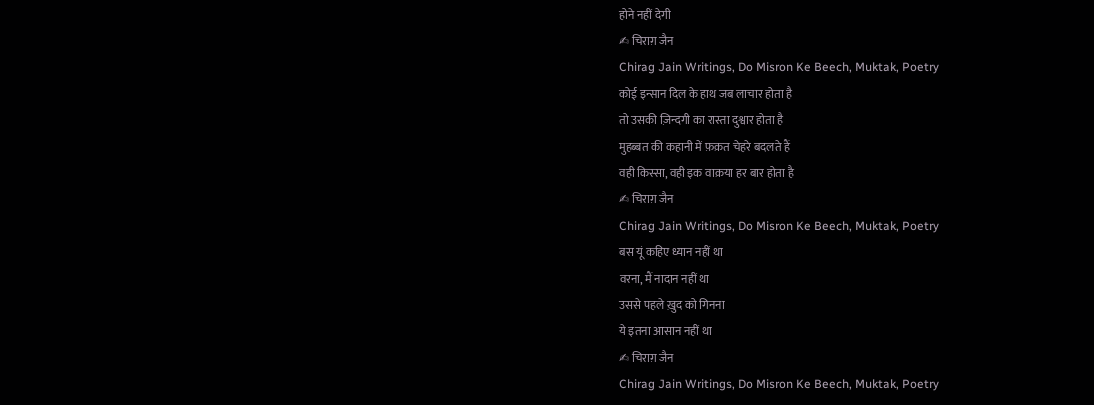होने नहीं देगी
✍ चिराग़ जैन
Chirag Jain Writings, Do Misron Ke Beech, Muktak, Poetry
कोई इन्सान दिल के हाथ जब लाचार होता है
तो उसकी ज़िन्दगी का रास्ता दुश्वार होता है
मुहब्बत की कहानी में फ़क़त चेहरे बदलते हैं
वही किस्सा, वही इक वाक़या हर बार होता है
✍ चिराग़ जैन
Chirag Jain Writings, Do Misron Ke Beech, Muktak, Poetry
बस यूं कहिए ध्यान नहीं था
वरना, मैं नादान नहीं था
उससे पहले ख़ुद को गिनना
ये इतना आसान नहीं था
✍ चिराग़ जैन
Chirag Jain Writings, Do Misron Ke Beech, Muktak, Poetry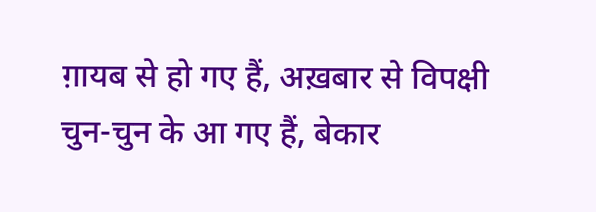ग़ायब से हो गए हैं, अख़बार से विपक्षी
चुन-चुन के आ गए हैं, बेकार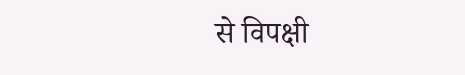से विपक्षी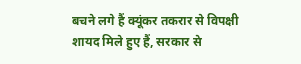बचने लगे हैं क्यूंकर तकरार से विपक्षी
शायद मिले हुए हैं, सरकार से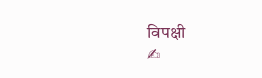विपक्षी
✍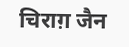चिराग़ जैन